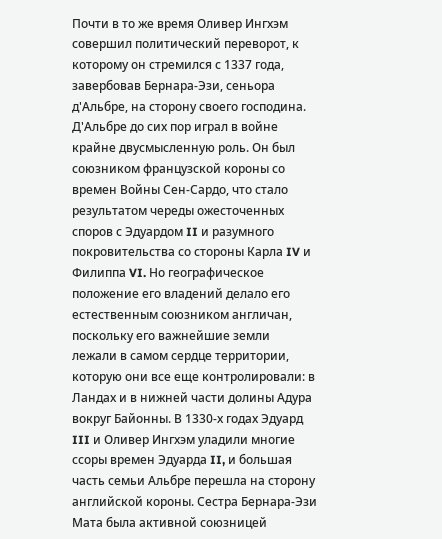Почти в то же время Оливер Ингхэм совершил политический переворот, к которому он стремился с 1337 года, завербовав Бернара-Эзи, сеньора д'Альбре, на сторону своего господина. Д'Альбре до сих пор играл в войне крайне двусмысленную роль. Он был союзником французской короны со времен Войны Сен-Сардо, что стало результатом череды ожесточенных споров с Эдуардом II и разумного покровительства со стороны Карла IV и Филиппа VI. Но географическое положение его владений делало его естественным союзником англичан, поскольку его важнейшие земли лежали в самом сердце территории, которую они все еще контролировали: в Ландах и в нижней части долины Адура вокруг Байонны. В 1330-х годах Эдуард III и Оливер Ингхэм уладили многие ссоры времен Эдуарда II, и большая часть семьи Альбре перешла на сторону английской короны. Сестра Бернара-Эзи Мата была активной союзницей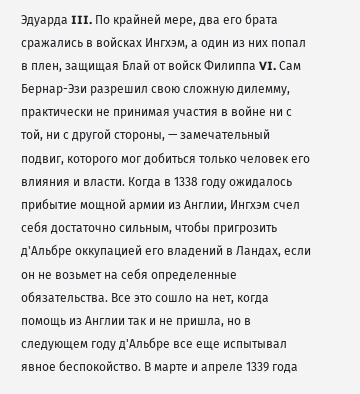Эдуарда III. По крайней мере, два его брата сражались в войсках Ингхэм, а один из них попал в плен, защищая Блай от войск Филиппа VI. Сам Бернар-Эзи разрешил свою сложную дилемму, практически не принимая участия в войне ни с той, ни с другой стороны, — замечательный подвиг, которого мог добиться только человек его влияния и власти. Когда в 1338 году ожидалось прибытие мощной армии из Англии, Ингхэм счел себя достаточно сильным, чтобы пригрозить д'Альбре оккупацией его владений в Ландах, если он не возьмет на себя определенные обязательства. Все это сошло на нет, когда помощь из Англии так и не пришла, но в следующем году д'Альбре все еще испытывал явное беспокойство. В марте и апреле 1339 года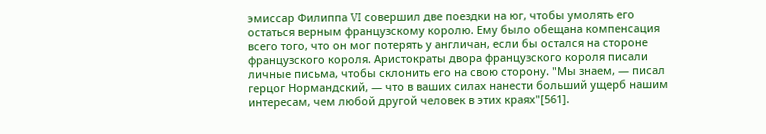эмиссар Филиппа VI совершил две поездки на юг, чтобы умолять его остаться верным французскому королю. Ему было обещана компенсация всего того, что он мог потерять у англичан, если бы остался на стороне французского короля. Аристократы двора французского короля писали личные письма, чтобы склонить его на свою сторону. "Мы знаем, — писал герцог Нормандский, — что в ваших силах нанести больший ущерб нашим интересам, чем любой другой человек в этих краях"[561].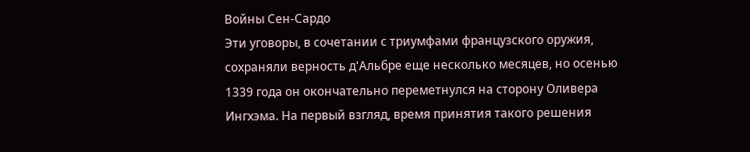Войны Сен-Сардо
Эти уговоры, в сочетании с триумфами французского оружия, сохраняли верность д'Альбре еще несколько месяцев, но осенью 1339 года он окончательно переметнулся на сторону Оливера Ингхэма. На первый взгляд, время принятия такого решения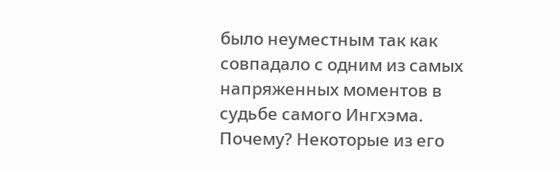было неуместным так как совпадало с одним из самых напряженных моментов в судьбе самого Ингхэма. Почему? Некоторые из его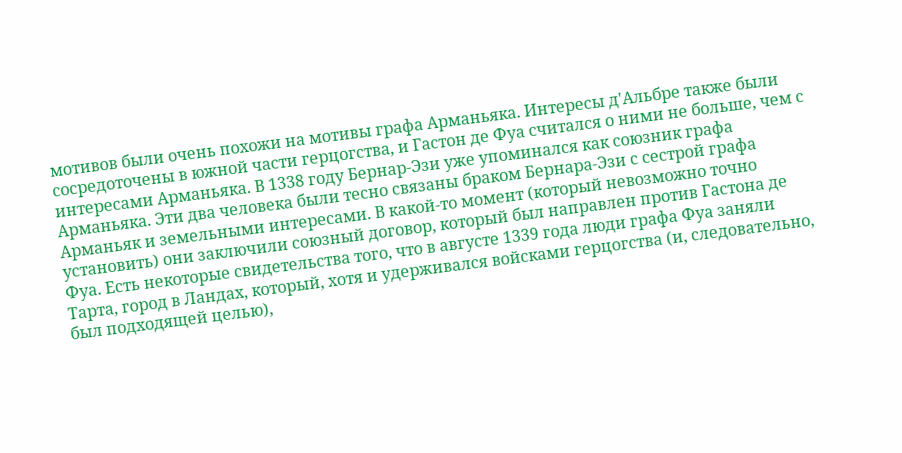мотивов были очень похожи на мотивы графа Арманьяка. Интересы д'Альбре также были сосредоточены в южной части герцогства, и Гастон де Фуа считался о ними не больше, чем с интересами Арманьяка. В 1338 году Бернар-Эзи уже упоминался как союзник графа Арманьяка. Эти два человека были тесно связаны браком Бернара-Эзи с сестрой графа Арманьяк и земельными интересами. В какой-то момент (который невозможно точно установить) они заключили союзный договор, который был направлен против Гастона де Фуа. Есть некоторые свидетельства того, что в августе 1339 года люди графа Фуа заняли Тарта, город в Ландах, который, хотя и удерживался войсками герцогства (и, следовательно, был подходящей целью),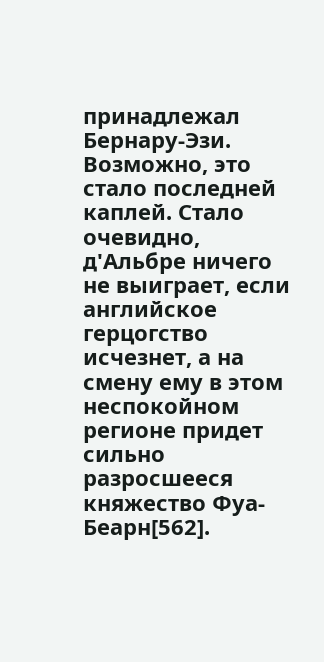принадлежал Бернару-Эзи. Возможно, это стало последней каплей. Стало очевидно, д'Альбре ничего не выиграет, если английское герцогство исчезнет, а на смену ему в этом неспокойном регионе придет сильно разросшееся княжество Фуа-Беарн[562].